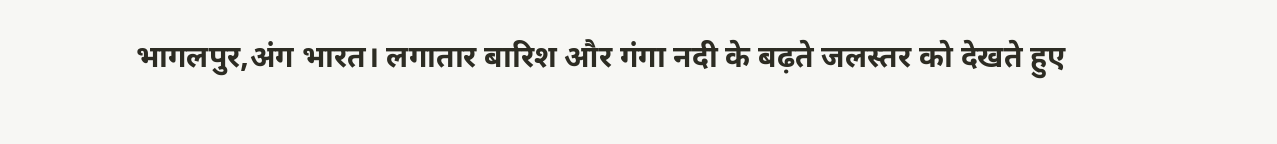भागलपुर,अंग भारत। लगातार बारिश और गंगा नदी के बढ़ते जलस्तर को देखते हुए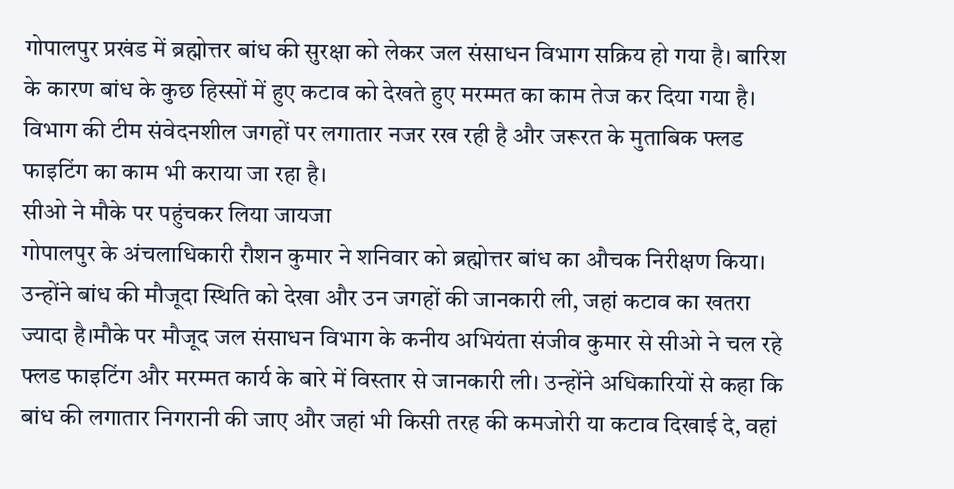गोपालपुर प्रखंड में ब्रह्मोत्तर बांध की सुरक्षा को लेकर जल संसाधन विभाग सक्रिय हो गया है। बारिश के कारण बांध के कुछ हिस्सों में हुए कटाव को देखते हुए मरम्मत का काम तेज कर दिया गया है। विभाग की टीम संवेदनशील जगहों पर लगातार नजर रख रही है और जरूरत के मुताबिक फ्लड फाइटिंग का काम भी कराया जा रहा है।
सीओ ने मौके पर पहुंचकर लिया जायजा
गोपालपुर के अंचलाधिकारी रौशन कुमार ने शनिवार को ब्रह्मोत्तर बांध का औचक निरीक्षण किया। उन्होंने बांध की मौजूदा स्थिति को देखा और उन जगहों की जानकारी ली, जहां कटाव का खतरा ज्यादा है।मौके पर मौजूद जल संसाधन विभाग के कनीय अभियंता संजीव कुमार से सीओ ने चल रहे फ्लड फाइटिंग और मरम्मत कार्य के बारे में विस्तार से जानकारी ली। उन्होंने अधिकारियों से कहा कि बांध की लगातार निगरानी की जाए और जहां भी किसी तरह की कमजोरी या कटाव दिखाई दे, वहां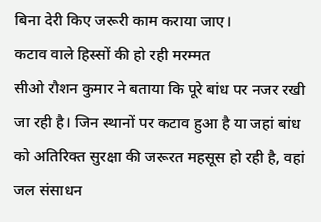बिना देरी किए जरूरी काम कराया जाए।
कटाव वाले हिस्सों की हो रही मरम्मत
सीओ रौशन कुमार ने बताया कि पूरे बांध पर नजर रखी जा रही है। जिन स्थानों पर कटाव हुआ है या जहां बांध को अतिरिक्त सुरक्षा की जरूरत महसूस हो रही है, वहां जल संसाधन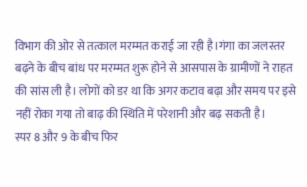विभाग की ओर से तत्काल मरम्मत कराई जा रही है।गंगा का जलस्तर बढ़ने के बीच बांध पर मरम्मत शुरू होने से आसपास के ग्रामीणों ने राहत की सांस ली है। लोगों को डर था कि अगर कटाव बढ़ा और समय पर इसे नहीं रोका गया तो बाढ़ की स्थिति में परेशानी और बढ़ सकती है।
स्पर 8 और 9 के बीच फिर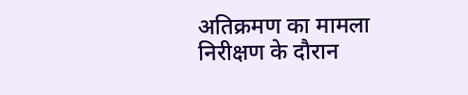अतिक्रमण का मामला
निरीक्षण के दौरान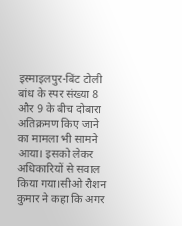इस्माइलपुर-बिंट टोली बांध के स्पर संख्या 8 और 9 के बीच दोबारा अतिक्रमण किए जाने का मामला भी सामने आया। इसको लेकर अधिकारियों से सवाल किया गया।सीओ रौशन कुमार ने कहा कि अगर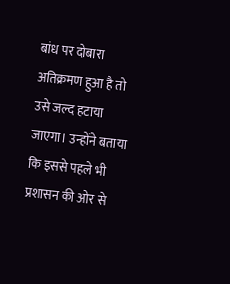बांध पर दोबारा अतिक्रमण हुआ है तो उसे जल्द हटाया जाएगा। उन्होंने बताया कि इससे पहले भी प्रशासन की ओर से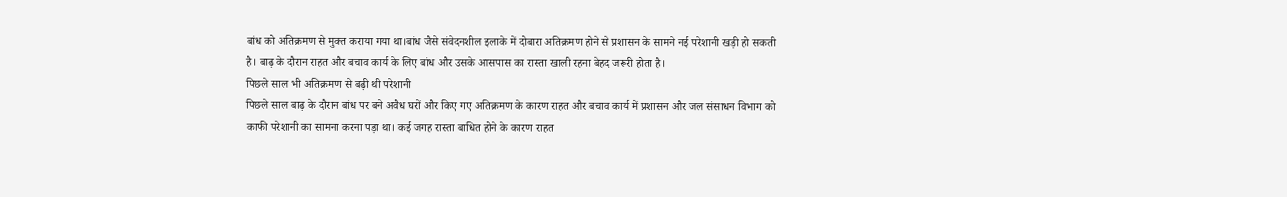बांध को अतिक्रमण से मुक्त कराया गया था।बांध जैसे संवेदनशील इलाके में दोबारा अतिक्रमण होने से प्रशासन के सामने नई परेशानी खड़ी हो सकती है। बाढ़ के दौरान राहत और बचाव कार्य के लिए बांध और उसके आसपास का रास्ता खाली रहना बेहद जरूरी होता है।
पिछले साल भी अतिक्रमण से बढ़ी थी परेशानी
पिछले साल बाढ़ के दौरान बांध पर बने अवैध घरों और किए गए अतिक्रमण के कारण राहत और बचाव कार्य में प्रशासन और जल संसाधन विभाग को काफी परेशानी का सामना करना पड़ा था। कई जगह रास्ता बाधित होने के कारण राहत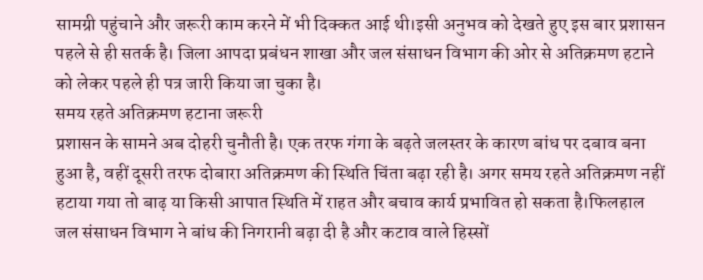सामग्री पहुंचाने और जरूरी काम करने में भी दिक्कत आई थी।इसी अनुभव को देखते हुए इस बार प्रशासन पहले से ही सतर्क है। जिला आपदा प्रबंधन शाखा और जल संसाधन विभाग की ओर से अतिक्रमण हटाने को लेकर पहले ही पत्र जारी किया जा चुका है।
समय रहते अतिक्रमण हटाना जरूरी
प्रशासन के सामने अब दोहरी चुनौती है। एक तरफ गंगा के बढ़ते जलस्तर के कारण बांध पर दबाव बना हुआ है, वहीं दूसरी तरफ दोबारा अतिक्रमण की स्थिति चिंता बढ़ा रही है। अगर समय रहते अतिक्रमण नहीं हटाया गया तो बाढ़ या किसी आपात स्थिति में राहत और बचाव कार्य प्रभावित हो सकता है।फिलहाल जल संसाधन विभाग ने बांध की निगरानी बढ़ा दी है और कटाव वाले हिस्सों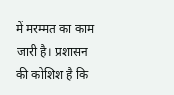में मरम्मत का काम जारी है। प्रशासन की कोशिश है कि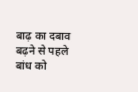बाढ़ का दबाव बढ़ने से पहले बांध को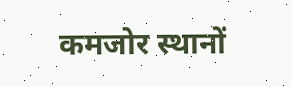कमजोर स्थानों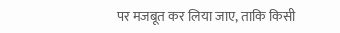पर मजबूत कर लिया जाए, ताकि किसी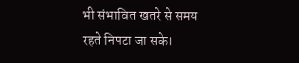भी संभावित खतरे से समय रहते निपटा जा सके।